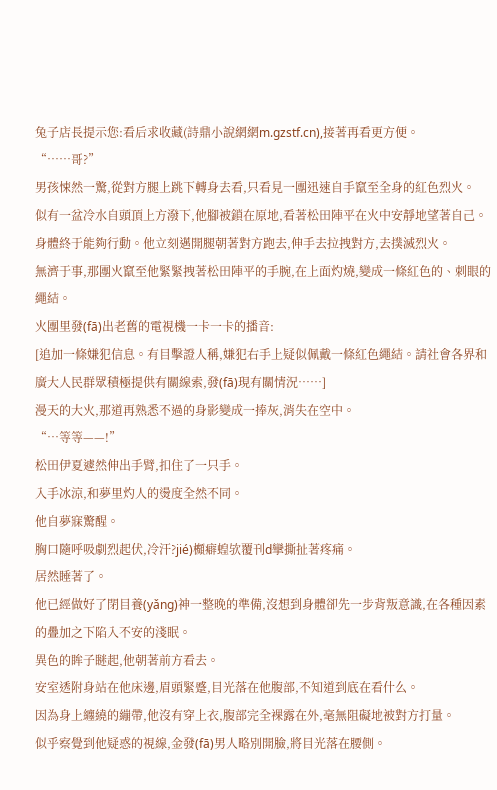兔子店長提示您:看后求收藏(詩鼎小說網網m.gzstf.cn),接著再看更方便。
“……哥?”
男孩悚然一驚,從對方腿上跳下轉身去看,只看見一團迅速自手竄至全身的紅色烈火。
似有一盆冷水自頭頂上方潑下,他腳被鎖在原地,看著松田陣平在火中安靜地望著自己。
身體終于能夠行動。他立刻邁開腿朝著對方跑去,伸手去拉拽對方,去撲滅烈火。
無濟于事,那團火竄至他緊緊拽著松田陣平的手腕,在上面灼燒,變成一條紅色的、刺眼的繩結。
火團里發(fā)出老舊的電視機一卡一卡的播音:
[追加一條嫌犯信息。有目擊證人稱,嫌犯右手上疑似佩戴一條紅色繩結。請社會各界和廣大人民群眾積極提供有關線索,發(fā)現有關情況……]
漫天的大火,那道再熟悉不過的身影變成一捧灰,消失在空中。
“…等等——!”
松田伊夏遽然伸出手臂,扣住了一只手。
入手冰涼,和夢里灼人的燙度全然不同。
他自夢寐驚醒。
胸口隨呼吸劇烈起伏,冷汗?jié)櫇癖蝗欤覆刊d攣撕扯著疼痛。
居然睡著了。
他已經做好了閉目養(yǎng)神一整晚的準備,沒想到身體卻先一步背叛意識,在各種因素的疊加之下陷入不安的淺眠。
異色的眸子瞇起,他朝著前方看去。
安室透附身站在他床邊,眉頭緊蹙,目光落在他腹部,不知道到底在看什么。
因為身上纏繞的繃帶,他沒有穿上衣,腹部完全裸露在外,毫無阻礙地被對方打量。
似乎察覺到他疑惑的視線,金發(fā)男人略別開臉,將目光落在腰側。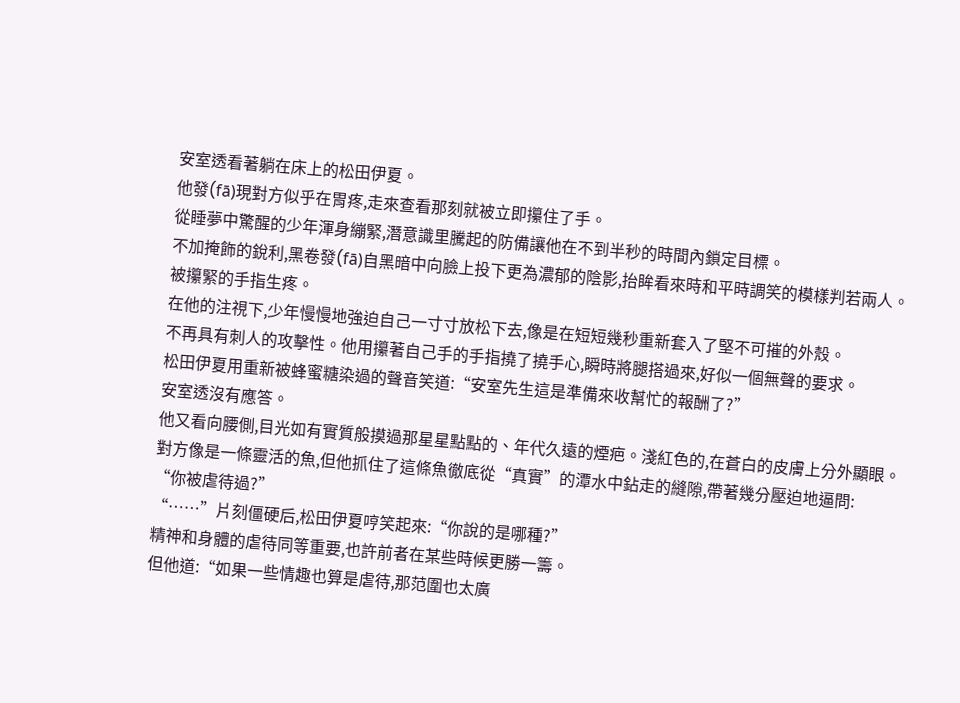安室透看著躺在床上的松田伊夏。
他發(fā)現對方似乎在胃疼,走來查看那刻就被立即攥住了手。
從睡夢中驚醒的少年渾身繃緊,潛意識里騰起的防備讓他在不到半秒的時間內鎖定目標。
不加掩飾的銳利,黑卷發(fā)自黑暗中向臉上投下更為濃郁的陰影,抬眸看來時和平時調笑的模樣判若兩人。
被攥緊的手指生疼。
在他的注視下,少年慢慢地強迫自己一寸寸放松下去,像是在短短幾秒重新套入了堅不可摧的外殼。
不再具有刺人的攻擊性。他用攥著自己手的手指撓了撓手心,瞬時將腿搭過來,好似一個無聲的要求。
松田伊夏用重新被蜂蜜糖染過的聲音笑道:“安室先生這是準備來收幫忙的報酬了?”
安室透沒有應答。
他又看向腰側,目光如有實質般摸過那星星點點的、年代久遠的煙疤。淺紅色的,在蒼白的皮膚上分外顯眼。
對方像是一條靈活的魚,但他抓住了這條魚徹底從“真實”的潭水中鉆走的縫隙,帶著幾分壓迫地逼問:
“你被虐待過?”
“……”片刻僵硬后,松田伊夏哼笑起來:“你說的是哪種?”
精神和身體的虐待同等重要,也許前者在某些時候更勝一籌。
但他道:“如果一些情趣也算是虐待,那范圍也太廣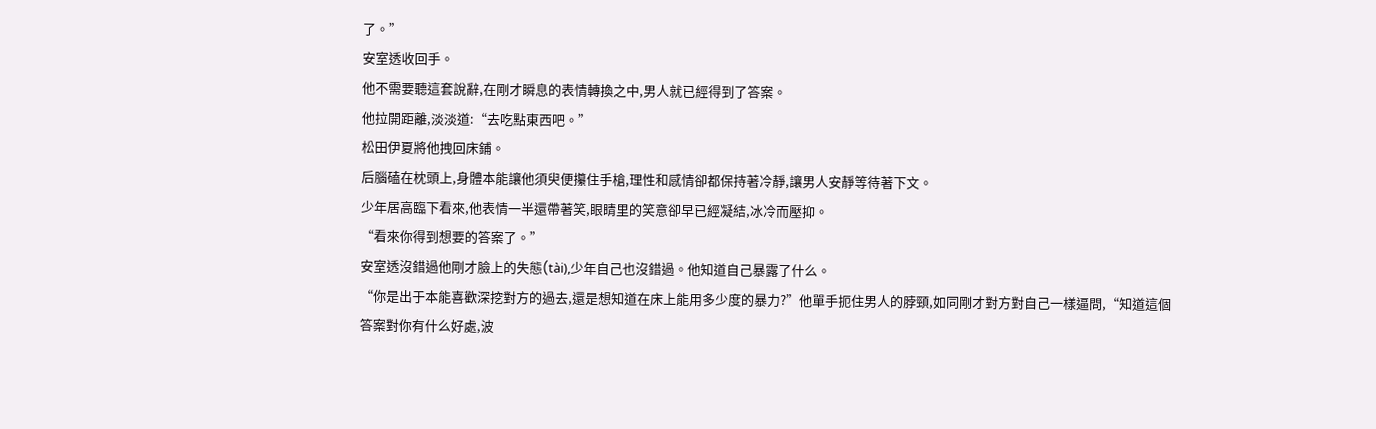了。”
安室透收回手。
他不需要聽這套說辭,在剛才瞬息的表情轉換之中,男人就已經得到了答案。
他拉開距離,淡淡道:“去吃點東西吧。”
松田伊夏將他拽回床鋪。
后腦磕在枕頭上,身體本能讓他須臾便攥住手槍,理性和感情卻都保持著冷靜,讓男人安靜等待著下文。
少年居高臨下看來,他表情一半還帶著笑,眼睛里的笑意卻早已經凝結,冰冷而壓抑。
“看來你得到想要的答案了。”
安室透沒錯過他剛才臉上的失態(tài),少年自己也沒錯過。他知道自己暴露了什么。
“你是出于本能喜歡深挖對方的過去,還是想知道在床上能用多少度的暴力?”他單手扼住男人的脖頸,如同剛才對方對自己一樣逼問,“知道這個答案對你有什么好處,波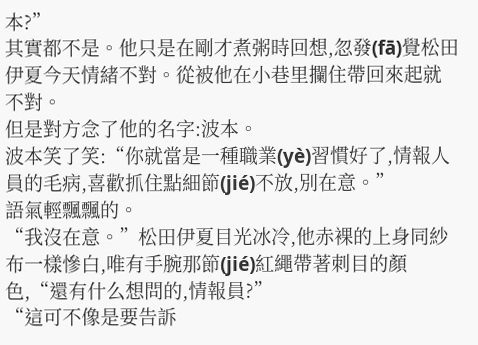本?”
其實都不是。他只是在剛才煮粥時回想,忽發(fā)覺松田伊夏今天情緒不對。從被他在小巷里攔住帶回來起就不對。
但是對方念了他的名字:波本。
波本笑了笑:“你就當是一種職業(yè)習慣好了,情報人員的毛病,喜歡抓住點細節(jié)不放,別在意。”
語氣輕飄飄的。
“我沒在意。”松田伊夏目光冰冷,他赤裸的上身同紗布一樣慘白,唯有手腕那節(jié)紅繩帶著刺目的顏色,“還有什么想問的,情報員?”
“這可不像是要告訴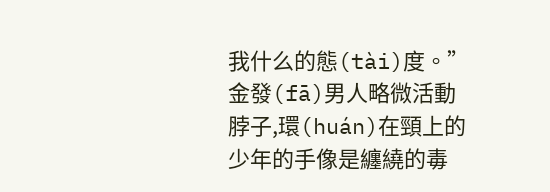我什么的態(tài)度。”金發(fā)男人略微活動脖子,環(huán)在頸上的少年的手像是纏繞的毒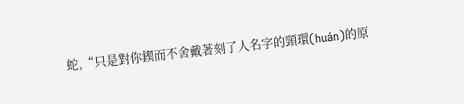蛇,“只是對你鍥而不舍戴著刻了人名字的頸環(huán)的原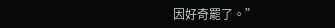因好奇罷了。”